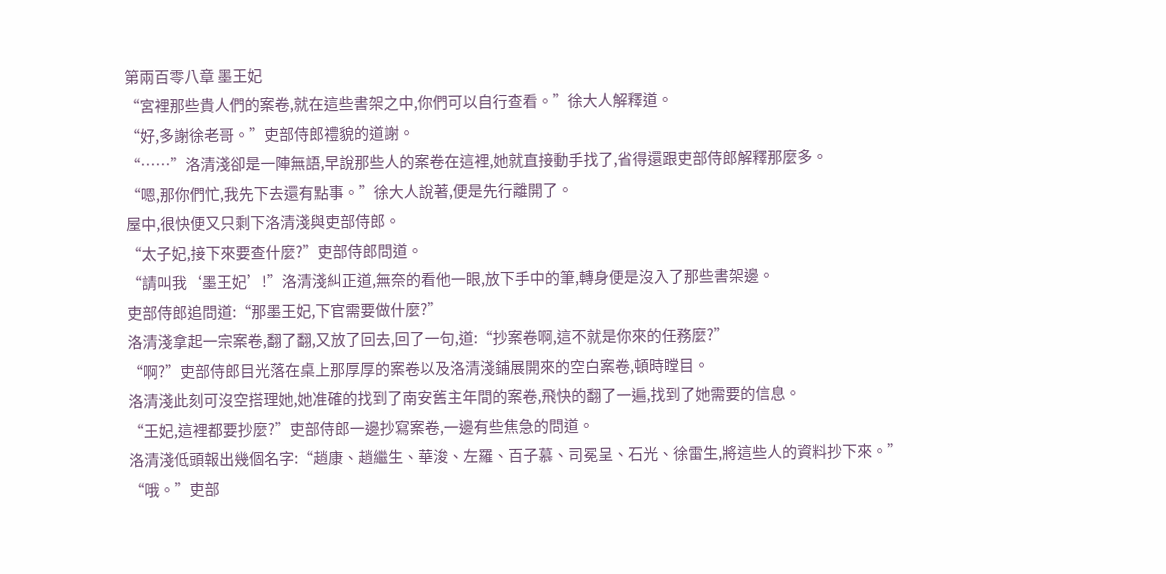第兩百零八章 墨王妃
“宮裡那些貴人們的案卷,就在這些書架之中,你們可以自行查看。”徐大人解釋道。
“好,多謝徐老哥。”吏部侍郎禮貌的道謝。
“……”洛清淺卻是一陣無語,早說那些人的案卷在這裡,她就直接動手找了,省得還跟吏部侍郎解釋那麼多。
“嗯,那你們忙,我先下去還有點事。”徐大人說著,便是先行離開了。
屋中,很快便又只剩下洛清淺與吏部侍郎。
“太子妃,接下來要查什麼?”吏部侍郎問道。
“請叫我‘墨王妃’!”洛清淺糾正道,無奈的看他一眼,放下手中的筆,轉身便是沒入了那些書架邊。
吏部侍郎追問道:“那墨王妃,下官需要做什麼?”
洛清淺拿起一宗案卷,翻了翻,又放了回去,回了一句,道:“抄案卷啊,這不就是你來的任務麼?”
“啊?”吏部侍郎目光落在桌上那厚厚的案卷以及洛清淺鋪展開來的空白案卷,頓時瞠目。
洛清淺此刻可沒空搭理她,她准確的找到了南安舊主年間的案卷,飛快的翻了一遍,找到了她需要的信息。
“王妃,這裡都要抄麼?”吏部侍郎一邊抄寫案卷,一邊有些焦急的問道。
洛清淺低頭報出幾個名字:“趙康、趙繼生、華浚、左羅、百子慕、司冕呈、石光、徐雷生,將這些人的資料抄下來。”
“哦。”吏部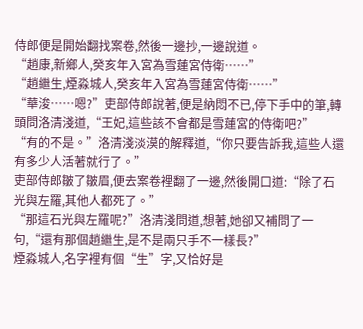侍郎便是開始翻找案卷,然後一邊抄,一邊說道。
“趙康,新鄉人,癸亥年入宮為雪蓮宮侍衛……”
“趙繼生,煙淼城人,癸亥年入宮為雪蓮宮侍衛……”
“華浚……嗯?”吏部侍郎說著,便是納悶不已,停下手中的筆,轉頭問洛清淺道,“王妃,這些該不會都是雪蓮宮的侍衛吧?”
“有的不是。”洛清淺淡漠的解釋道,“你只要告訴我,這些人還有多少人活著就行了。”
吏部侍郎皺了皺眉,便去案卷裡翻了一邊,然後開口道:“除了石光與左羅,其他人都死了。”
“那這石光與左羅呢?”洛清淺問道,想著,她卻又補問了一句,“還有那個趙繼生,是不是兩只手不一樣長?”
煙淼城人,名字裡有個“生”字,又恰好是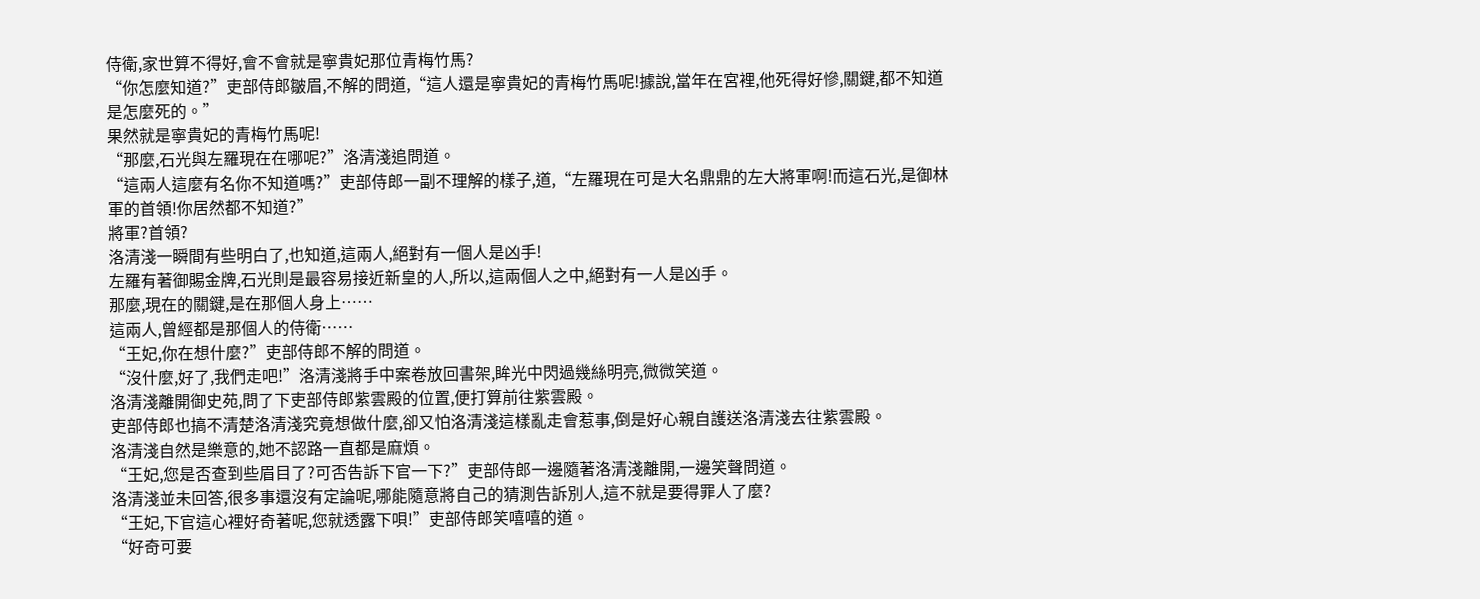侍衛,家世算不得好,會不會就是寧貴妃那位青梅竹馬?
“你怎麼知道?”吏部侍郎皺眉,不解的問道,“這人還是寧貴妃的青梅竹馬呢!據說,當年在宮裡,他死得好慘,關鍵,都不知道是怎麼死的。”
果然就是寧貴妃的青梅竹馬呢!
“那麼,石光與左羅現在在哪呢?”洛清淺追問道。
“這兩人這麼有名你不知道嗎?”吏部侍郎一副不理解的樣子,道,“左羅現在可是大名鼎鼎的左大將軍啊!而這石光,是御林軍的首領!你居然都不知道?”
將軍?首領?
洛清淺一瞬間有些明白了,也知道,這兩人,絕對有一個人是凶手!
左羅有著御賜金牌,石光則是最容易接近新皇的人,所以,這兩個人之中,絕對有一人是凶手。
那麼,現在的關鍵,是在那個人身上……
這兩人,曾經都是那個人的侍衛……
“王妃,你在想什麼?”吏部侍郎不解的問道。
“沒什麼,好了,我們走吧!”洛清淺將手中案卷放回書架,眸光中閃過幾絲明亮,微微笑道。
洛清淺離開御史苑,問了下吏部侍郎紫雲殿的位置,便打算前往紫雲殿。
吏部侍郎也搞不清楚洛清淺究竟想做什麼,卻又怕洛清淺這樣亂走會惹事,倒是好心親自護送洛清淺去往紫雲殿。
洛清淺自然是樂意的,她不認路一直都是麻煩。
“王妃,您是否查到些眉目了?可否告訴下官一下?”吏部侍郎一邊隨著洛清淺離開,一邊笑聲問道。
洛清淺並未回答,很多事還沒有定論呢,哪能隨意將自己的猜測告訴別人,這不就是要得罪人了麼?
“王妃,下官這心裡好奇著呢,您就透露下唄!”吏部侍郎笑嘻嘻的道。
“好奇可要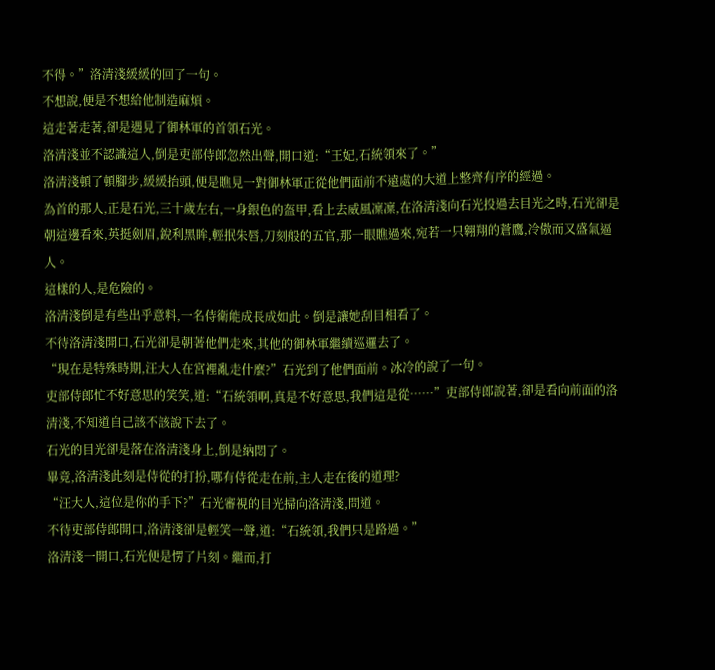不得。”洛清淺緩緩的回了一句。
不想說,便是不想給他制造麻煩。
這走著走著,卻是遇見了御林軍的首領石光。
洛清淺並不認識這人,倒是吏部侍郎忽然出聲,開口道:“王妃,石統領來了。”
洛清淺頓了頓腳步,緩緩抬頭,便是瞧見一對御林軍正從他們面前不遠處的大道上整齊有序的經過。
為首的那人,正是石光,三十歲左右,一身銀色的盔甲,看上去威風凜凜,在洛清淺向石光投過去目光之時,石光卻是朝這邊看來,英挺劍眉,銳利黑眸,輕抿朱唇,刀刻般的五官,那一眼瞧過來,宛若一只翱翔的蒼鷹,冷傲而又盛氣逼人。
這樣的人,是危險的。
洛清淺倒是有些出乎意料,一名侍衛能成長成如此。倒是讓她刮目相看了。
不待洛清淺開口,石光卻是朝著他們走來,其他的御林軍繼續巡邏去了。
“現在是特殊時期,汪大人在宮裡亂走什麼?”石光到了他們面前。冰冷的說了一句。
吏部侍郎忙不好意思的笑笑,道:“石統領啊,真是不好意思,我們這是從……”吏部侍郎說著,卻是看向前面的洛清淺,不知道自己該不該說下去了。
石光的目光卻是落在洛清淺身上,倒是納悶了。
畢竟,洛清淺此刻是侍從的打扮,哪有侍從走在前,主人走在後的道理?
“汪大人,這位是你的手下?”石光審視的目光掃向洛清淺,問道。
不待吏部侍郎開口,洛清淺卻是輕笑一聲,道:“石統領,我們只是路過。”
洛清淺一開口,石光便是愣了片刻。繼而,打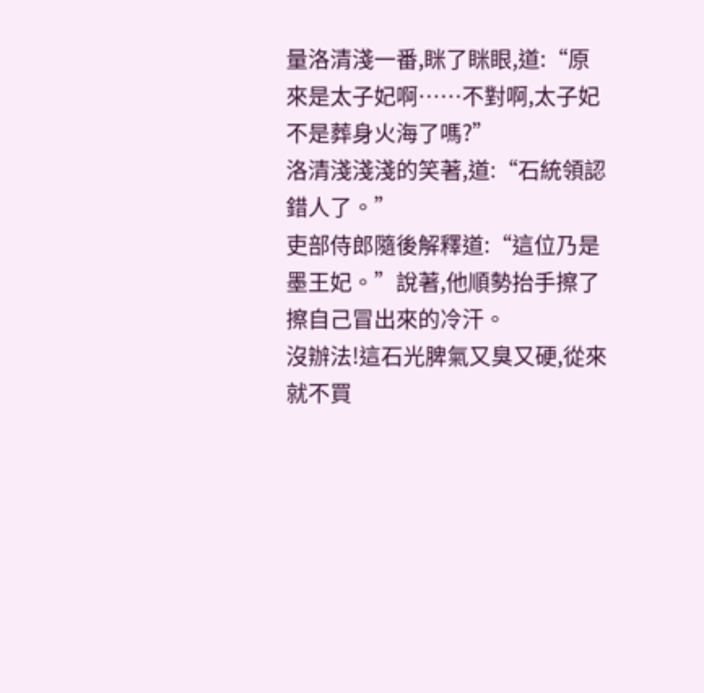量洛清淺一番,眯了眯眼,道:“原來是太子妃啊……不對啊,太子妃不是葬身火海了嗎?”
洛清淺淺淺的笑著,道:“石統領認錯人了。”
吏部侍郎隨後解釋道:“這位乃是墨王妃。”說著,他順勢抬手擦了擦自己冒出來的冷汗。
沒辦法!這石光脾氣又臭又硬,從來就不買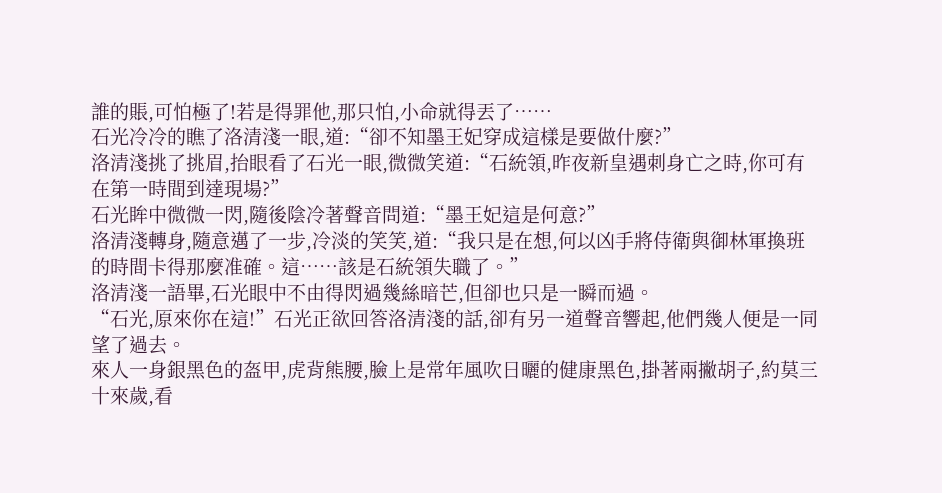誰的賬,可怕極了!若是得罪他,那只怕,小命就得丟了……
石光冷冷的瞧了洛清淺一眼,道:“卻不知墨王妃穿成這樣是要做什麼?”
洛清淺挑了挑眉,抬眼看了石光一眼,微微笑道:“石統領,昨夜新皇遇刺身亡之時,你可有在第一時間到達現場?”
石光眸中微微一閃,隨後陰冷著聲音問道:“墨王妃這是何意?”
洛清淺轉身,隨意邁了一步,冷淡的笑笑,道:“我只是在想,何以凶手將侍衛與御林軍換班的時間卡得那麼准確。這……該是石統領失職了。”
洛清淺一語畢,石光眼中不由得閃過幾絲暗芒,但卻也只是一瞬而過。
“石光,原來你在這!”石光正欲回答洛清淺的話,卻有另一道聲音響起,他們幾人便是一同望了過去。
來人一身銀黑色的盔甲,虎背熊腰,臉上是常年風吹日曬的健康黑色,掛著兩撇胡子,約莫三十來歲,看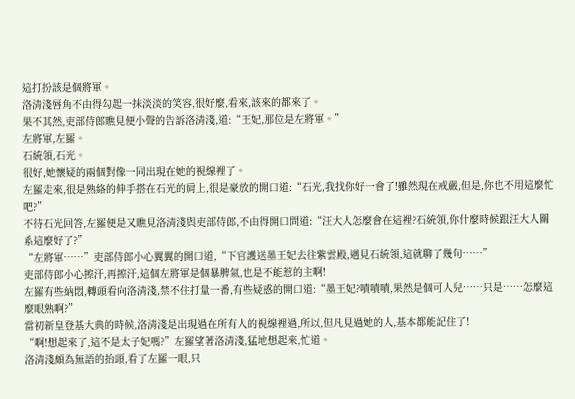這打扮該是個將軍。
洛清淺唇角不由得勾起一抹淡淡的笑容,很好麼,看來,該來的都來了。
果不其然,吏部侍郎瞧見便小聲的告訴洛清淺,道:“王妃,那位是左將軍。”
左將軍,左羅。
石統領,石光。
很好,她懷疑的兩個對像一同出現在她的視線裡了。
左羅走來,很是熟絡的伸手搭在石光的肩上,很是豪放的開口道:“石光,我找你好一會了!雖然現在戒嚴,但是,你也不用這麼忙吧?”
不待石光回答,左羅便是又瞧見洛清淺與吏部侍郎,不由得開口問道:“汪大人怎麼會在這裡?石統領,你什麼時候跟汪大人關系這麼好了?”
“左將軍……”吏部侍郎小心翼翼的開口道,“下官護送墨王妃去往紫雲殿,遇見石統領,這就聊了幾句……”
吏部侍郎小心擦汗,再擦汗,這個左將軍是個暴脾氣,也是不能惹的主啊!
左羅有些納悶,轉頭看向洛清淺,禁不住打量一番,有些疑惑的開口道:“墨王妃?嘖嘖嘖,果然是個可人兒……只是……怎麼這麼眼熟啊?”
當初新皇登基大典的時候,洛清淺是出現過在所有人的視線裡過,所以,但凡見過她的人,基本都能記住了!
“啊!想起來了,這不是太子妃嗎?”左羅望著洛清淺,猛地想起來,忙道。
洛清淺頗為無語的抬頭,看了左羅一眼,只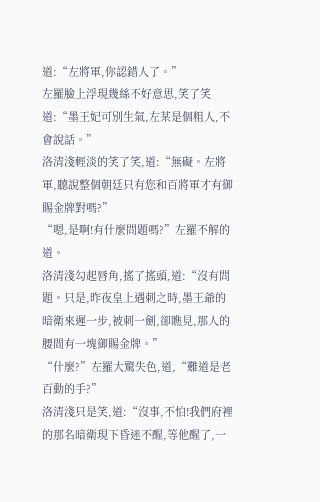道:“左將軍,你認錯人了。”
左羅臉上浮現幾絲不好意思,笑了笑道:“墨王妃可別生氣,左某是個粗人,不會說話。”
洛清淺輕淡的笑了笑,道:“無礙。左將軍,聽說整個朝廷只有您和百將軍才有御賜金牌對嗎?”
“嗯,是啊!有什麼問題嗎?”左羅不解的道。
洛清淺勾起唇角,搖了搖頭,道:“沒有問題。只是,昨夜皇上遇刺之時,墨王爺的暗衛來遲一步,被刺一劍,卻瞧見,那人的腰間有一塊御賜金牌。”
“什麼?”左羅大驚失色,道,“難道是老百動的手?”
洛清淺只是笑,道:“沒事,不怕!我們府裡的那名暗衛現下昏迷不醒,等他醒了,一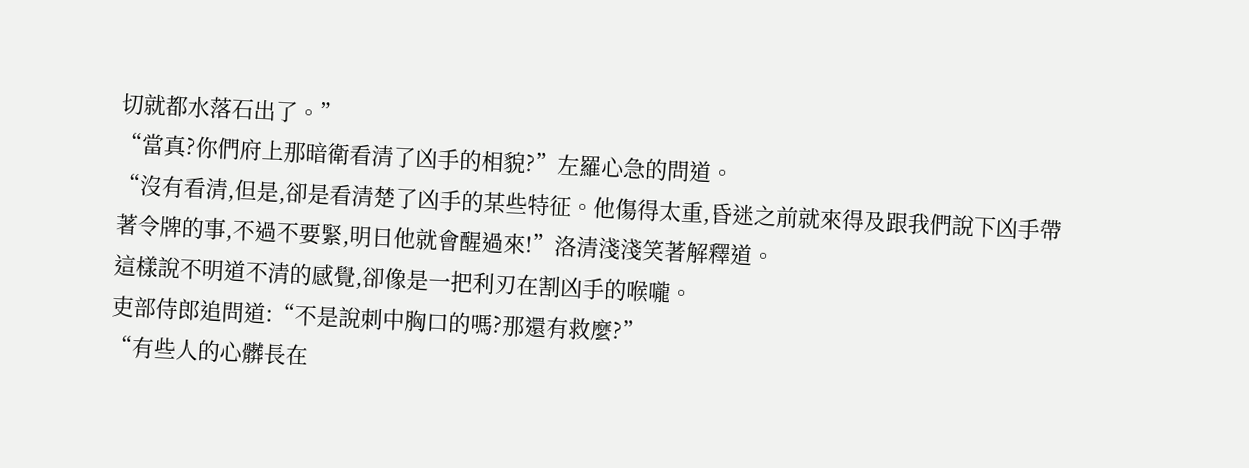切就都水落石出了。”
“當真?你們府上那暗衛看清了凶手的相貌?”左羅心急的問道。
“沒有看清,但是,卻是看清楚了凶手的某些特征。他傷得太重,昏迷之前就來得及跟我們說下凶手帶著令牌的事,不過不要緊,明日他就會醒過來!”洛清淺淺笑著解釋道。
這樣說不明道不清的感覺,卻像是一把利刃在割凶手的喉嚨。
吏部侍郎追問道:“不是說刺中胸口的嗎?那還有救麼?”
“有些人的心髒長在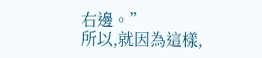右邊。”
所以,就因為這樣,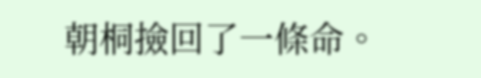朝桐撿回了一條命。